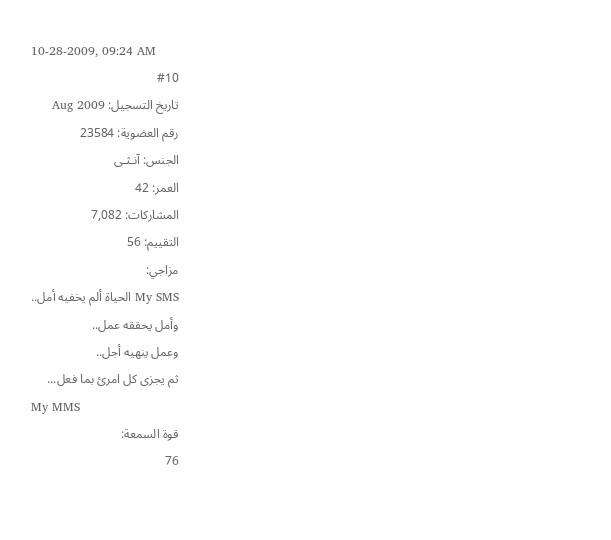10-28-2009, 09:24 AM
#10
تاريخ التسجيل: Aug 2009
رقم العضوية: 23584
الجنس: آنـثـى
العمر: 42
المشاركات: 7,082
التقييم: 56
مزاجي:
My SMS الحياة ألم يخفيه أمل..
وأمل يحققه عمل..
وعمل ينهيه أجل..
ثم يجزى كل امرئ بما فعل...
My MMS
قوة السمعة:
76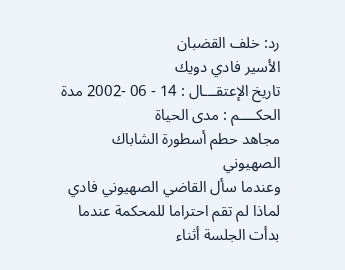رد: خلف القضبان
الأسير فادي دويك
تاريخ الإعتقـــال : 14 - 06 -2002 مدة الحكــــم : مدى الحياة
مجاهد حطم أسطورة الشاباك الصهيوني
وعندما سأل القاضي الصهيوني فادي لماذا لم تقم احتراما للمحكمة عندما بدأت الجلسة أثناء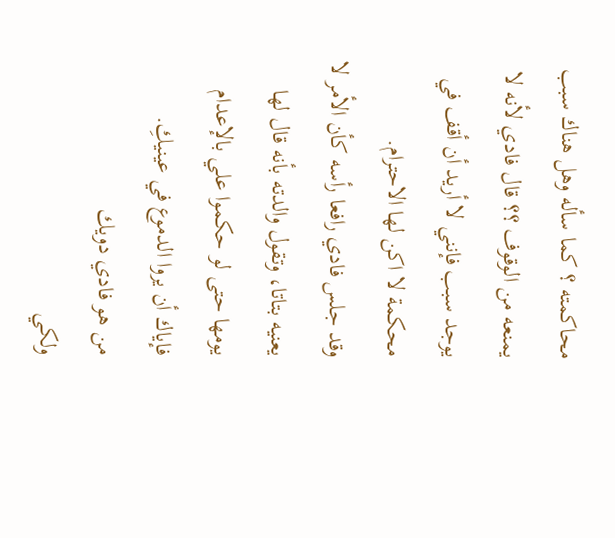محاكمته ؟ كما سأله وهل هناك سبب يمنعه من الوقوف ؟؟ قال فادي لأنه لا يوجد سبب فإنني لا أريد أن أقف في محكمة لا اكن لها الاحترام.
وقد جلس فادي رافعا رأسه كأن الأمر لا يعنيه بتاتا، وتقول والدته بأنه قال لها يومها حتى لو حكموا علي بالإعدام فإياك أن يروا الدموع في عينيكِ.
من هو فادي دويك
ولكي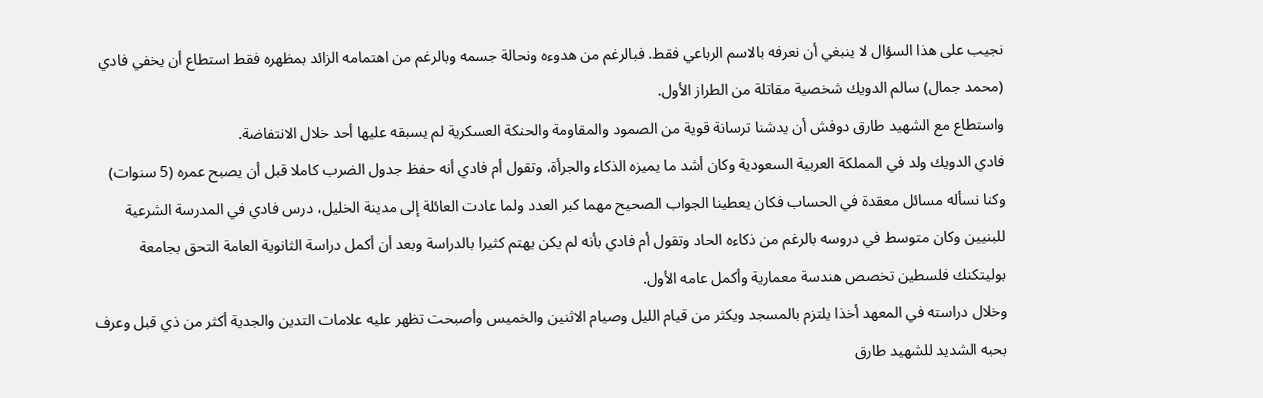نجيب على هذا السؤال لا ينبغي أن نعرفه بالاسم الرباعي فقط. فبالرغم من هدوءه ونحالة جسمه وبالرغم من اهتمامه الزائد بمظهره فقط استطاع أن يخفي فادي (محمد جمال) سالم الدويك شخصية مقاتلة من الطراز الأول.
واستطاع مع الشهيد طارق دوفش أن يدشنا ترسانة قوية من الصمود والمقاومة والحنكة العسكرية لم يسبقه عليها أحد خلال الانتفاضة.
فادي الدويك ولد في المملكة العربية السعودية وكان أشد ما يميزه الذكاء والجرأة، وتقول أم فادي أنه حفظ جدول الضرب كاملا قبل أن يصبح عمره (5 سنوات) وكنا نسأله مسائل معقدة في الحساب فكان يعطينا الجواب الصحيح مهما كبر العدد ولما عادت العائلة إلى مدينة الخليل، درس فادي في المدرسة الشرعية للبنيين وكان متوسط في دروسه بالرغم من ذكاءه الحاد وتقول أم فادي بأنه لم يكن يهتم كثيرا بالدراسة وبعد أن أكمل دراسة الثانوية العامة التحق بجامعة بوليتكنك فلسطين تخصص هندسة معمارية وأكمل عامه الأول.
وخلال دراسته في المعهد أخذا يلتزم بالمسجد ويكثر من قيام الليل وصيام الاثنين والخميس وأصبحت تظهر عليه علامات التدين والجدية أكثر من ذي قبل وعرف بحبه الشديد للشهيد طارق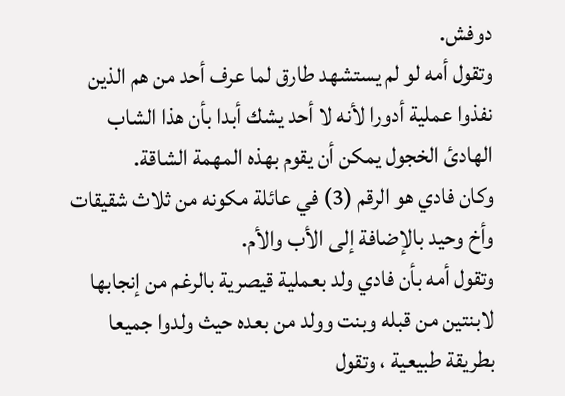دوفش.
وتقول أمه لو لم يستشهد طارق لما عرف أحد من هم الذين نفذوا عملية أدورا لأنه لا أحد يشك أبدا بأن هذا الشاب الهادئ الخجول يمكن أن يقوم بهذه المهمة الشاقة.
وكان فادي هو الرقم (3) في عائلة مكونه من ثلاث شقيقات وأخ وحيد بالإضافة إلى الأب والأم.
وتقول أمه بأن فادي ولد بعملية قيصرية بالرغم من إنجابها لابنتين من قبله وبنت وولد من بعده حيث ولدوا جميعا بطريقة طبيعية ، وتقول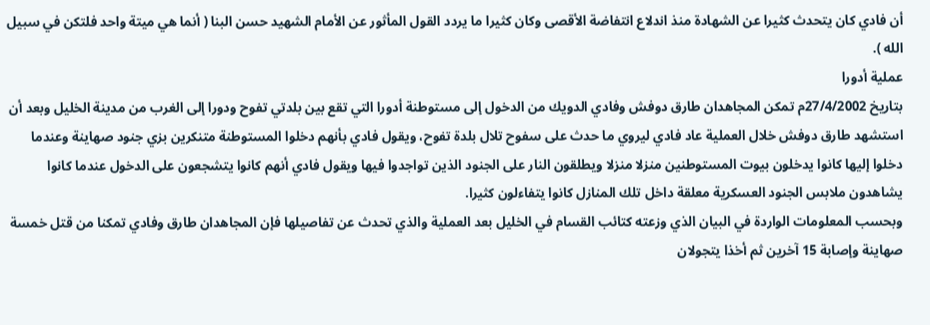أن فادي كان يتحدث كثيرا عن الشهادة منذ اندلاع انتفاضة الأقصى وكان كثيرا ما يردد القول المأثور عن الأمام الشهيد حسن البنا ( أنما هي ميتة واحد فلتكن في سبيل الله ).
عملية أدورا
بتاريخ 27/4/2002م تمكن المجاهدان طارق دوفش وفادي الدويك من الدخول إلى مستوطنة أدورا التي تقع بين بلدتي تفوح ودورا إلى الغرب من مدينة الخليل وبعد أن استشهد طارق دوفش خلال العملية عاد فادي ليروي ما حدث على سفوح تلال بلدة تفوح، ويقول فادي بأنهم دخلوا المستوطنة متنكرين بزي جنود صهاينة وعندما دخلوا إليها كانوا يدخلون بيوت المستوطنين منزلا منزلا ويطلقون النار على الجنود الذين تواجدوا فيها ويقول فادي أنهم كانوا يتشجعون على الدخول عندما كانوا يشاهدون ملابس الجنود العسكرية معلقة داخل تلك المنازل كانوا يتفاءلون كثيرا.
وبحسب المعلومات الواردة في البيان الذي وزعته كتائب القسام في الخليل بعد العملية والذي تحدث عن تفاصيلها فإن المجاهدان طارق وفادي تمكنا من قتل خمسة صهاينة وإصابة 15 آخرين ثم أخذا يتجولان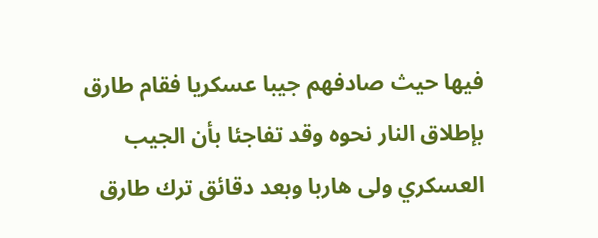فيها حيث صادفهم جيبا عسكريا فقام طارق بإطلاق النار نحوه وقد تفاجئا بأن الجيب العسكري ولى هاربا وبعد دقائق ترك طارق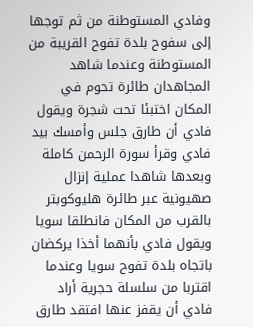وفادي المستوطنة من ثم توجها إلى سفوح بلدة تفوح القريبة من المستوطنة وعندما شاهد المجاهدان طائرة تحوم في المكان اختبئا تحت شجرة ويقول فادي أن طارق جلس وأمسك بيد فادي وقرأ سورة الرحمن كاملة وبعدها شاهدا عملية إنزال صهيونية عبر طائرة هليوكوبتر بالقرب من المكان فانطلقا سويا ويقول فادي بأنهما أخذا يركضان باتجاه بلدة تفوح سويا وعندما اقتربا من سلسلة حجرية أراد فادي أن يقفز عنها افتقد طارق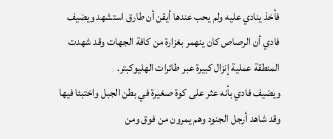فأخذ ينادي عليه ولم يحب عندها أيقن أن طارق استشهد ويضيف فادي أن الرصاص كان ينهمر بغزارة من كافة الجهات وقد شهدت المنطقة عملية إنزال كبيرة عبر طائرات الهليوكبتر.
ويضيف فادي بأنه عثر على كوة صغيرة في بطن الجبل واختبئا فيها وقد شاهد أرجل الجنود وهم يمرون من فوق ومن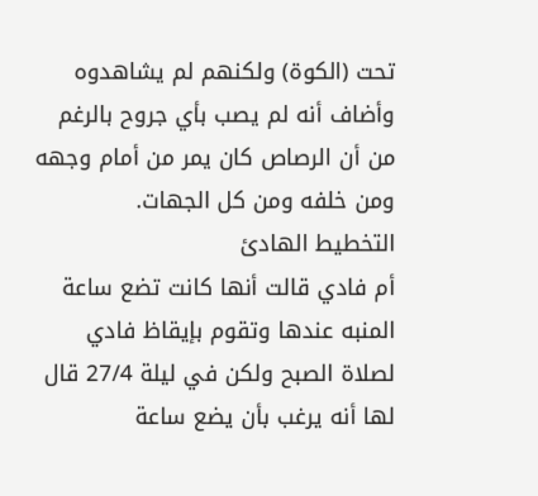تحت (الكوة) ولكنهم لم يشاهدوه وأضاف أنه لم يصب بأي جروح بالرغم من أن الرصاص كان يمر من أمام وجهه ومن خلفه ومن كل الجهات.
التخطيط الهادئ
أم فادي قالت أنها كانت تضع ساعة المنبه عندها وتقوم بإيقاظ فادي لصلاة الصبح ولكن في ليلة 27/4 قال لها أنه يرغب بأن يضع ساعة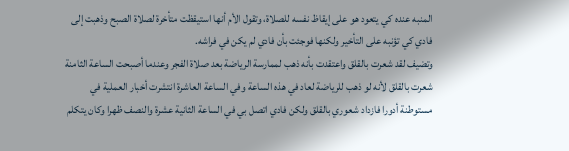المنبه عنده كي يتعود هو على إيقاظ نفسه للصلاة، وتقول الأم أنها استيقظت متأخرة لصلاة الصبح وذهبت إلى فادي كي تؤنبه على التأخير ولكنها فوجئت بأن فادي لم يكن في فراشه.
وتضيف لقد شعرت بالقلق واعتقدت بأنه ذهب لممارسة الرياضة بعد صلاة الفجر وعندما أصبحت الساعة الثامنة شعرت بالقلق لأنه لو ذهب للرياضة لعاد في هذه الساعة وفي الساعة العاشرة انتشرت أخبار العملية في مستوطنة أدورا فازداد شعوري بالقلق ولكن فادي اتصل بي في الساعة الثانية عشرة والنصف ظهرا وكان يتكلم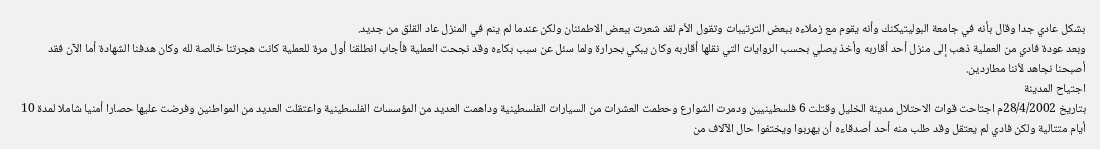بشكل عادي جدا وقال بأنه في جامعة البوليتيكنك وأنه يقوم مع زملاءه ببعض الترتيبات وتقول الأم لقد شعرت ببعض الاطمئنان ولكن عندما لم ينم في المنزل عاد القلق من جديد.
وبعد عودة فادي من العملية ذهب إلى منزل أحد أقاربه وأخذ يصلي بحسب الروايات التي نقلها أقاربه وكان يبكي بحرارة ولما سئل عن سبب بكاءه وقد نجحت العملية فأجاب انطلقنا أول مرة للعملية كانت هجرتنا خالصة لله وكان هدفنا الشهادة أما الآن فقد أصبحنا نجاهد لأننا مطاردين.
اجتياح المدينة
بتاريخ 28/4/2002م اجتاحت قوات الاحتلال مدينة الخليل وقتلت 6 فلسطينيين ودمرت الشوارع وحطمت العشرات من السيارات الفلسطينية وداهمت العديد من المؤسسات الفلسطينية واعتقلت العديد من المواطنين وفرضت عليها حصارا أمنيا شاملا لمدة 10 أيام متتالية ولكن فادي لم يعتقل وقد طلب منه أحد أصدقاءه أن يهربوا ويختفوا حال الآلاف من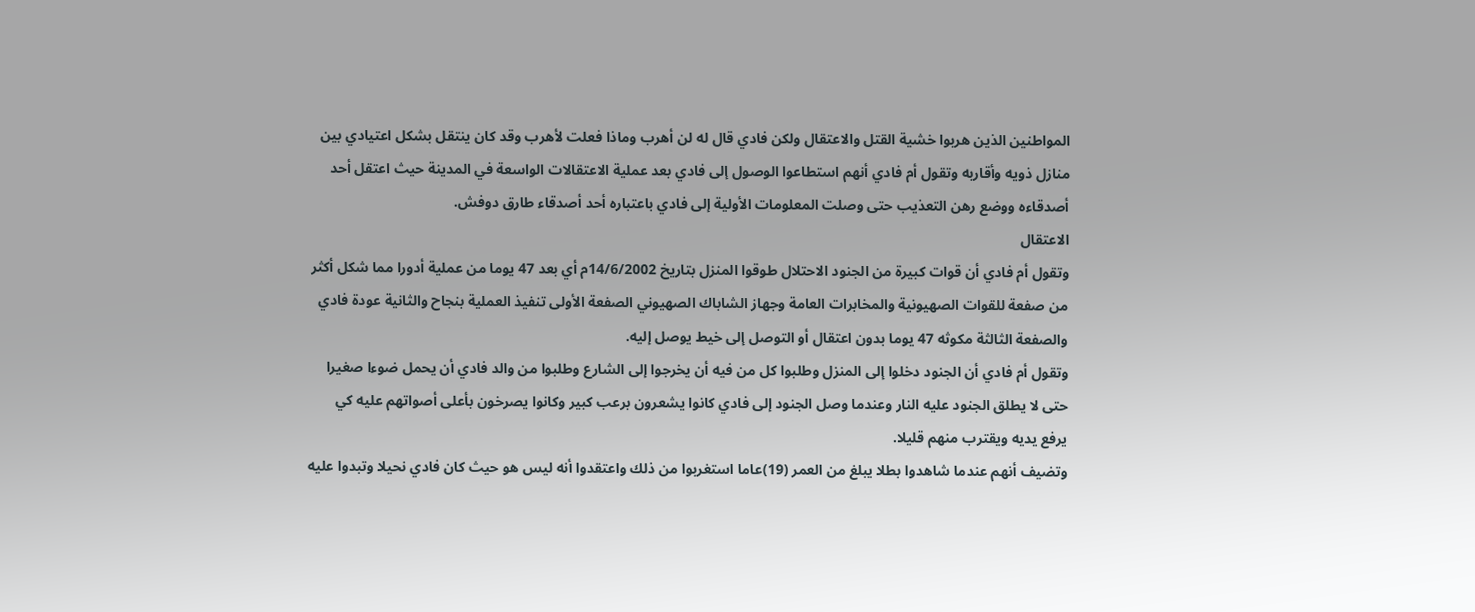المواطنين الذين هربوا خشية القتل والاعتقال ولكن فادي قال له لن أهرب وماذا فعلت لأهرب وقد كان ينتقل بشكل اعتيادي بين منازل ذويه وأقاربه وتقول أم فادي أنهم استطاعوا الوصول إلى فادي بعد عملية الاعتقالات الواسعة في المدينة حيث اعتقل أحد أصدقاءه ووضع رهن التعذيب حتى وصلت المعلومات الأولية إلى فادي باعتباره أحد أصدقاء طارق دوفش.
الاعتقال
وتقول أم فادي أن قوات كبيرة من الجنود الاحتلال طوقوا المنزل بتاريخ 14/6/2002م أي بعد 47 يوما من عملية أدورا مما شكل أكثر من صفعة للقوات الصهيونية والمخابرات العامة وجهاز الشاباك الصهيوني الصفعة الأولى تنفيذ العملية بنجاح والثانية عودة فادي والصفعة الثالثة مكوثه 47 يوما بدون اعتقال أو التوصل إلى خيط يوصل إليه.
وتقول أم فادي أن الجنود دخلوا إلى المنزل وطلبوا كل من فيه أن يخرجوا إلى الشارع وطلبوا من والد فادي أن يحمل ضوءا صغيرا حتى لا يطلق الجنود عليه النار وعندما وصل الجنود إلى فادي كانوا يشعرون برعب كبير وكانوا يصرخون بأعلى أصواتهم عليه كي يرفع يديه ويقترب منهم قليلا.
وتضيف أنهم عندما شاهدوا بطلا يبلغ من العمر (19)عاما استغربوا من ذلك واعتقدوا أنه ليس هو حيث كان فادي نحيلا وتبدوا عليه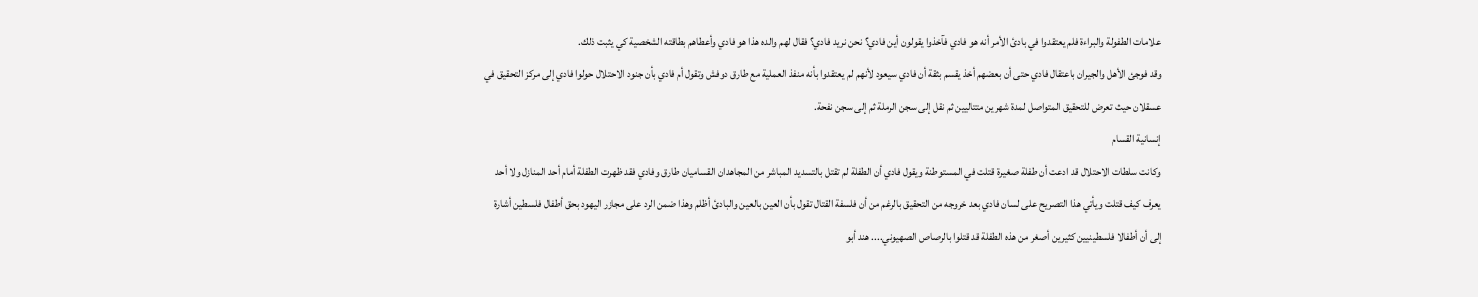علامات الطفولة والبراءة فلم يعتقدوا في بادئ الأمر أنه هو فادي فآخذوا يقولون أين فادي؟ نحن نريد فادي؟ فقال لهم والده هذا هو فادي وأعطاهم بطاقته الشخصية كي يثبت ذلك.
وقد فوجئ الأهل والجيران باعتقال فادي حتى أن بعضهم أخذ يقسم بثقة أن فادي سيعود لأنهم لم يعتقدوا بأنه منفذ العملية مع طارق دوفش وتقول أم فادي بأن جنود الاحتلال حولوا فادي إلى مركز التحقيق في عسقلان حيث تعرض للتحقيق المتواصل لمدة شهرين متتاليين ثم نقل إلى سجن الرملة ثم إلى سجن نفحة.
إنسانية القسام
وكانت سلطات الاحتلال قد ادعت أن طفلة صغيرة قتلت في المستوطنة ويقول فادي أن الطفلة لم تقتل بالتسديد المباشر من المجاهدان القساميان طارق وفادي فقد ظهرت الطفلة أمام أحد المنازل ولا أحد يعرف كيف قتلت ويأتي هذا التصريح على لسان فادي بعد خروجه من التحقيق بالرغم من أن فلسفة القتال تقول بأن العين بالعين والبادئ أظلم وهذا ضمن الرد على مجازر اليهود بحق أطفال فلسطين أشارة إلى أن أطفالا فلسطينيين كثيرين أصغر من هذه الطفلة قد قتلوا بالرصاص الصهيوني.... هند أبو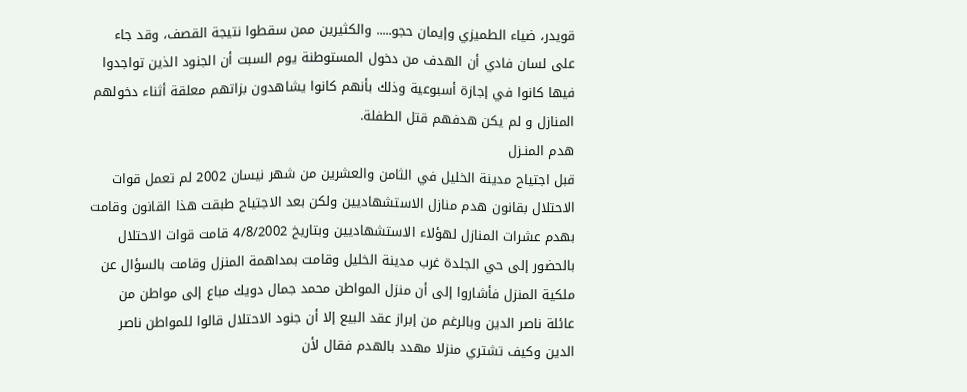قويدر، ضياء الطميزي وإيمان حجو..... والكثيرين ممن سقطوا نتيجة القصف، وقد جاء على لسان فادي أن الهدف من دخول المستوطنة يوم السبت أن الجنود الذين تواجدوا فيها كانوا في إجازة أسبوعية وذلك بأنهم كانوا يشاهدون بزاتهم معلقة أثناء دخولهم المنازل و لم يكن هدفهم قتل الطفلة.
هدم المنـزل
قبل اجتياح مدينة الخليل في الثامن والعشرين من شهر نيسان 2002 لم تعمل قوات الاحتلال بقانون هدم منازل الاستشهاديين ولكن بعد الاجتياح طبقت هذا القانون وقامت بهدم عشرات المنازل لهؤلاء الاستشهاديين وبتاريخ 4/8/2002 قامت قوات الاحتلال بالحضور إلى حي الجلدة غرب مدينة الخليل وقامت بمداهمة المنزل وقامت بالسؤال عن ملكية المنزل فأشاروا إلى أن منزل المواطن محمد جمال دويك مباع إلى مواطن من عائلة ناصر الدين وبالرغم من إبراز عقد البيع إلا أن جنود الاحتلال قالوا للمواطن ناصر الدين وكيف تشتري منزلا مهدد بالهدم فقال لأن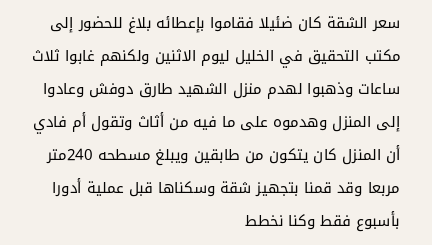سعر الشقة كان ضئيلا فقاموا بإعطائه بلاغ للحضور إلى مكتب التحقيق في الخليل ليوم الاثنين ولكنهم غابوا ثلاث ساعات وذهبوا لهدم منزل الشهيد طارق دوفش وعادوا إلى المنزل وهدموه على ما فيه من أثاث وتقول أم فادي أن المنزل كان يتكون من طابقين ويبلغ مسطحه 240متر مربعا وقد قمنا بتجهيز شقة وسكناها قبل عملية أدورا بأسبوع فقط وكنا نخطط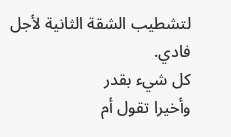لتشطيب الشقة الثانية لأجل فادي.
كل شيء بقدر
وأخيرا تقول أم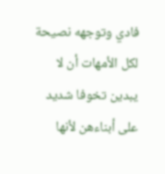فادي وتوجهه نصيحة لكل الأمهات أن لا يبدين تخوفا شديد على أبناءهن لأنها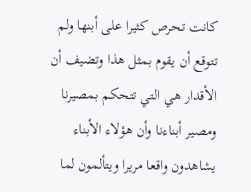كانت تحرص كثيرا على أبنها ولم تتوقع أن يقوم بمثل هذا وتضيف أن الأقدار هي التي تتحكم بمصيرنا ومصير أبناءنا وأن هؤلاء الأبناء يشاهدون واقعا مريرا ويتألمون لما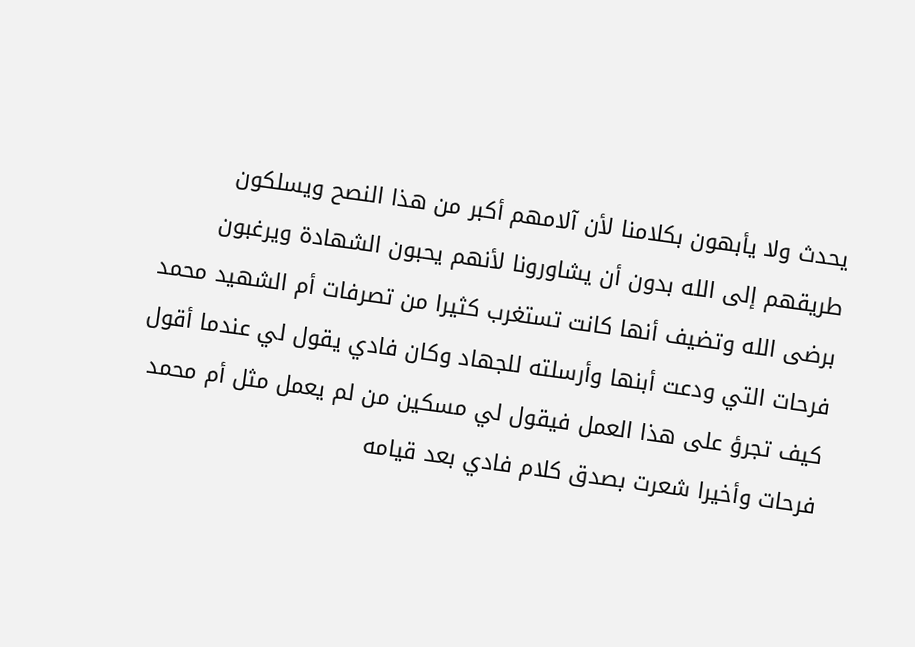يحدث ولا يأبهون بكلامنا لأن آلامهم أكبر من هذا النصح ويسلكون طريقهم إلى الله بدون أن يشاورونا لأنهم يحبون الشهادة ويرغبون برضى الله وتضيف أنها كانت تستغرب كثيرا من تصرفات أم الشهيد محمد فرحات التي ودعت أبنها وأرسلته للجهاد وكان فادي يقول لي عندما أقول كيف تجرؤ على هذا العمل فيقول لي مسكين من لم يعمل مثل أم محمد فرحات وأخيرا شعرت بصدق كلام فادي بعد قيامه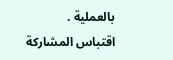بالعملية .
اقتباس المشاركة